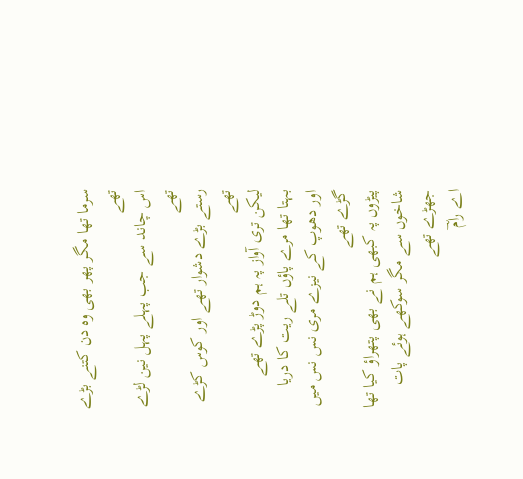سرما تھا مگر پھر بھی وہ دن کتنے بڑے تھے
اس چاند سے جب پہلے پہل نین لڑے تھے
رستے بڑے دشوار تھے اور کوس کڑے تھے
لیکن تری آواز پہ ہم دوڑ پڑے تھے
بہتا تھا مرے پاؤں تلے ریت کا دریا
اور دھوپ کے نیزے مری نس نس میں گڑے تھے
پیڑوں پہ کبھی ہم نے بھی پتھراؤ کیا تھا
شاخوں سے مگر سوکھے ہوئے پات جھڑے تھے
اے رامؔ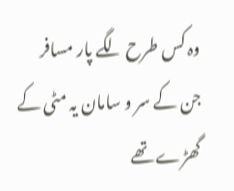وہ کس طرح لگے پار مسافر
جن کے سر و سامان یہ مٹی کے گھڑے تھے